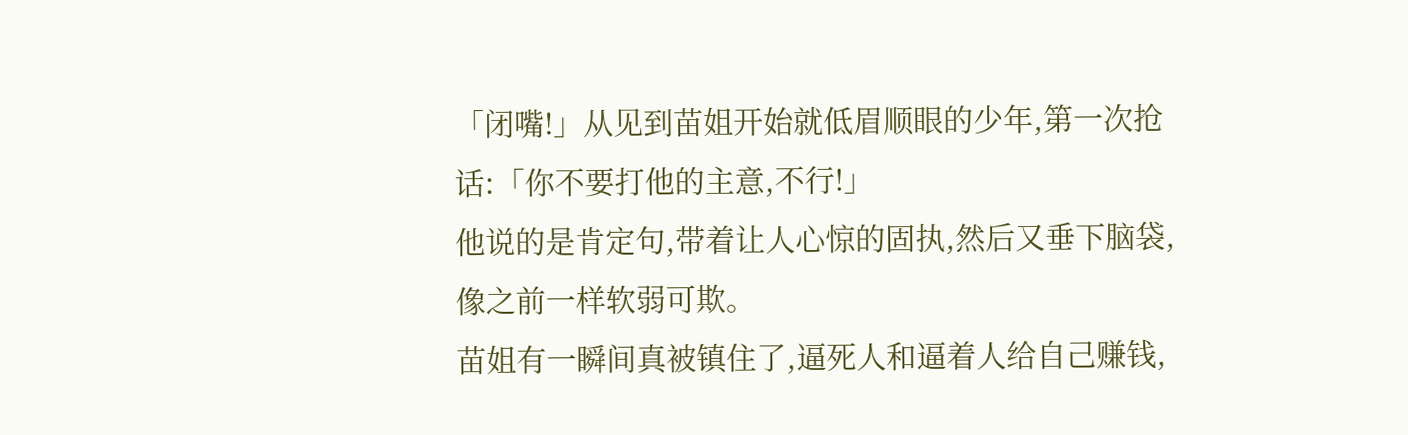「闭嘴!」从见到苗姐开始就低眉顺眼的少年,第一次抢话:「你不要打他的主意,不行!」
他说的是肯定句,带着让人心惊的固执,然后又垂下脑袋,像之前一样软弱可欺。
苗姐有一瞬间真被镇住了,逼死人和逼着人给自己赚钱,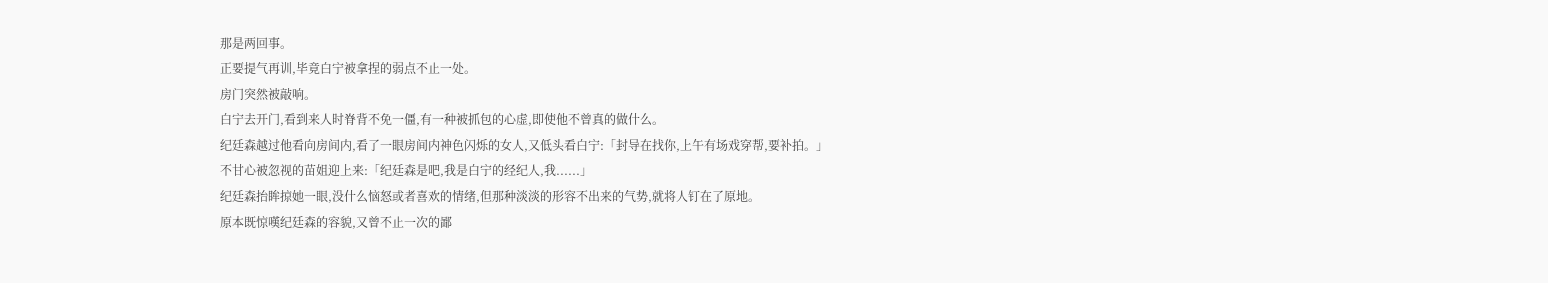那是两回事。
正要提气再训,毕竟白宁被拿捏的弱点不止一处。
房门突然被敲响。
白宁去开门,看到来人时脊背不免一僵,有一种被抓包的心虚,即使他不曾真的做什么。
纪廷森越过他看向房间内,看了一眼房间内神色闪烁的女人,又低头看白宁:「封导在找你,上午有场戏穿帮,要补拍。」
不甘心被忽视的苗姐迎上来:「纪廷森是吧,我是白宁的经纪人,我......」
纪廷森抬眸掠她一眼,没什么恼怒或者喜欢的情绪,但那种淡淡的形容不出来的气势,就将人钉在了原地。
原本既惊嘆纪廷森的容貌,又曾不止一次的鄙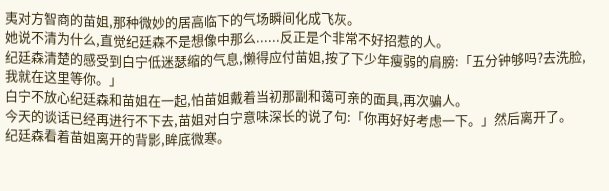夷对方智商的苗姐,那种微妙的居高临下的气场瞬间化成飞灰。
她说不清为什么,直觉纪廷森不是想像中那么......反正是个非常不好招惹的人。
纪廷森清楚的感受到白宁低迷瑟缩的气息,懒得应付苗姐,按了下少年瘦弱的肩膀:「五分钟够吗?去洗脸,我就在这里等你。」
白宁不放心纪廷森和苗姐在一起,怕苗姐戴着当初那副和蔼可亲的面具,再次骗人。
今天的谈话已经再进行不下去,苗姐对白宁意味深长的说了句:「你再好好考虑一下。」然后离开了。
纪廷森看着苗姐离开的背影,眸底微寒。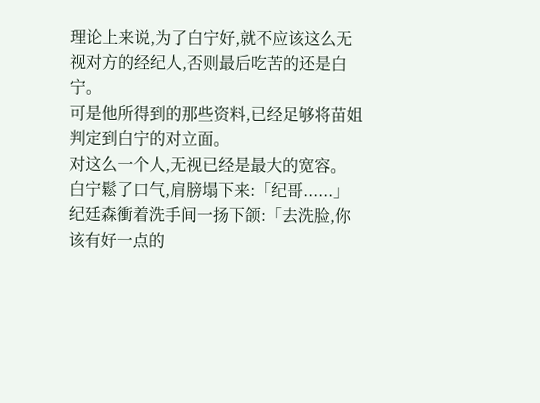理论上来说,为了白宁好,就不应该这么无视对方的经纪人,否则最后吃苦的还是白宁。
可是他所得到的那些资料,已经足够将苗姐判定到白宁的对立面。
对这么一个人,无视已经是最大的宽容。
白宁鬆了口气,肩膀塌下来:「纪哥......」
纪廷森衝着洗手间一扬下颌:「去洗脸,你该有好一点的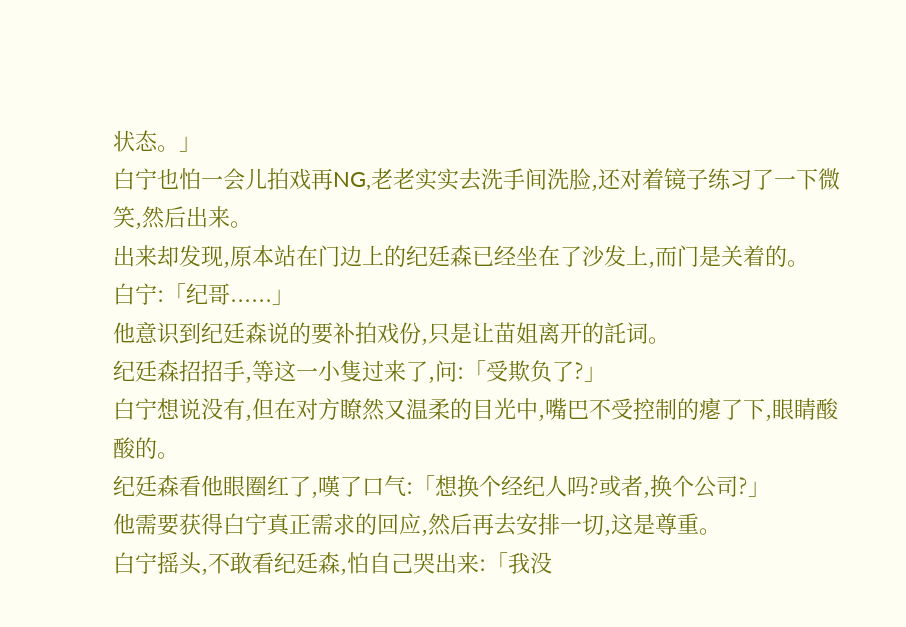状态。」
白宁也怕一会儿拍戏再NG,老老实实去洗手间洗脸,还对着镜子练习了一下微笑,然后出来。
出来却发现,原本站在门边上的纪廷森已经坐在了沙发上,而门是关着的。
白宁:「纪哥......」
他意识到纪廷森说的要补拍戏份,只是让苗姐离开的託词。
纪廷森招招手,等这一小隻过来了,问:「受欺负了?」
白宁想说没有,但在对方瞭然又温柔的目光中,嘴巴不受控制的瘪了下,眼睛酸酸的。
纪廷森看他眼圈红了,嘆了口气:「想换个经纪人吗?或者,换个公司?」
他需要获得白宁真正需求的回应,然后再去安排一切,这是尊重。
白宁摇头,不敢看纪廷森,怕自己哭出来:「我没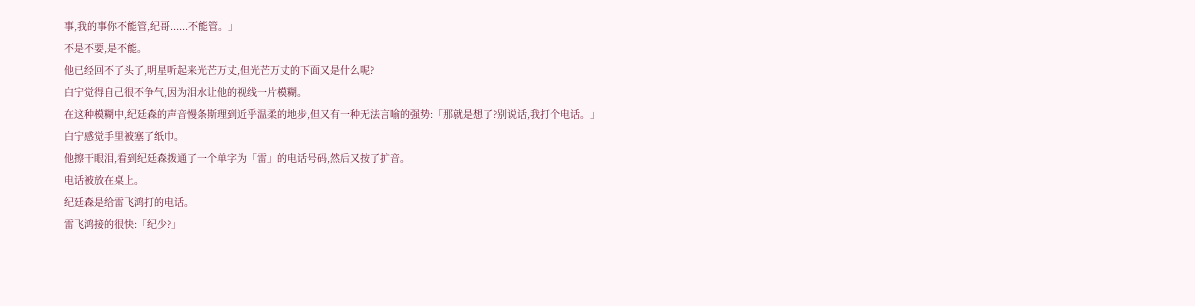事,我的事你不能管,纪哥......不能管。」
不是不要,是不能。
他已经回不了头了,明星听起来光芒万丈,但光芒万丈的下面又是什么呢?
白宁觉得自己很不争气,因为泪水让他的视线一片模糊。
在这种模糊中,纪廷森的声音慢条斯理到近乎温柔的地步,但又有一种无法言喻的强势:「那就是想了?别说话,我打个电话。」
白宁感觉手里被塞了纸巾。
他擦干眼泪,看到纪廷森拨通了一个单字为「雷」的电话号码,然后又按了扩音。
电话被放在桌上。
纪廷森是给雷飞鸿打的电话。
雷飞鸿接的很快:「纪少?」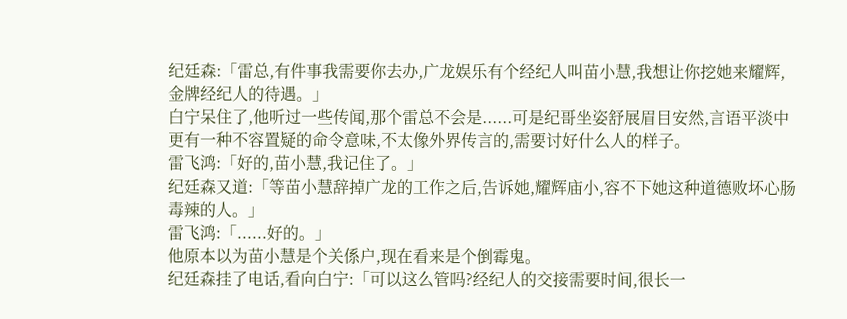纪廷森:「雷总,有件事我需要你去办,广龙娱乐有个经纪人叫苗小慧,我想让你挖她来耀辉,金牌经纪人的待遇。」
白宁呆住了,他听过一些传闻,那个雷总不会是......可是纪哥坐姿舒展眉目安然,言语平淡中更有一种不容置疑的命令意味,不太像外界传言的,需要讨好什么人的样子。
雷飞鸿:「好的,苗小慧,我记住了。」
纪廷森又道:「等苗小慧辞掉广龙的工作之后,告诉她,耀辉庙小,容不下她这种道德败坏心肠毒辣的人。」
雷飞鸿:「......好的。」
他原本以为苗小慧是个关係户,现在看来是个倒霉鬼。
纪廷森挂了电话,看向白宁:「可以这么管吗?经纪人的交接需要时间,很长一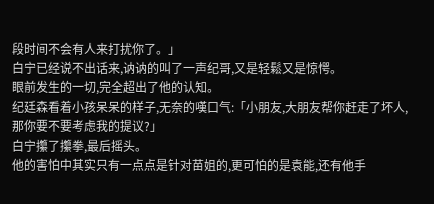段时间不会有人来打扰你了。」
白宁已经说不出话来,讷讷的叫了一声纪哥,又是轻鬆又是惊愕。
眼前发生的一切,完全超出了他的认知。
纪廷森看着小孩呆呆的样子,无奈的嘆口气:「小朋友,大朋友帮你赶走了坏人,那你要不要考虑我的提议?」
白宁攥了攥拳,最后摇头。
他的害怕中其实只有一点点是针对苗姐的,更可怕的是袁能,还有他手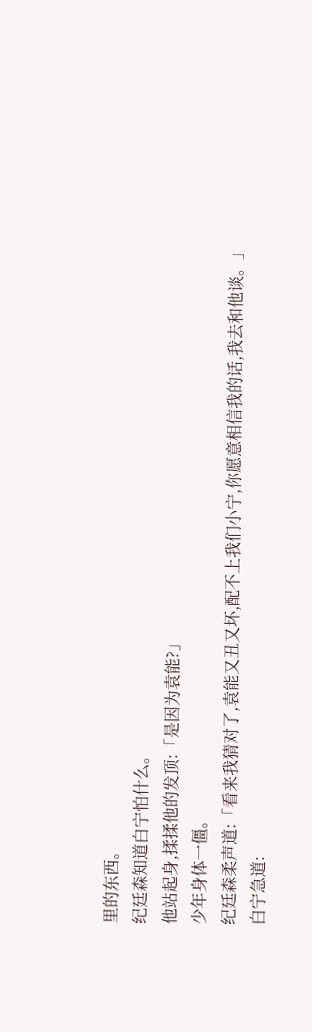里的东西。
纪廷森知道白宁怕什么。
他站起身,揉揉他的发顶:「是因为袁能?」
少年身体一僵。
纪廷森柔声道:「看来我猜对了,袁能又丑又坏,配不上我们小宁,你愿意相信我的话,我去和他谈。」
白宁急道: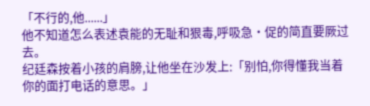「不行的,他......」
他不知道怎么表述袁能的无耻和狠毒,呼吸急·促的简直要厥过去。
纪廷森按着小孩的肩膀,让他坐在沙发上:「别怕,你得懂我当着你的面打电话的意思。」